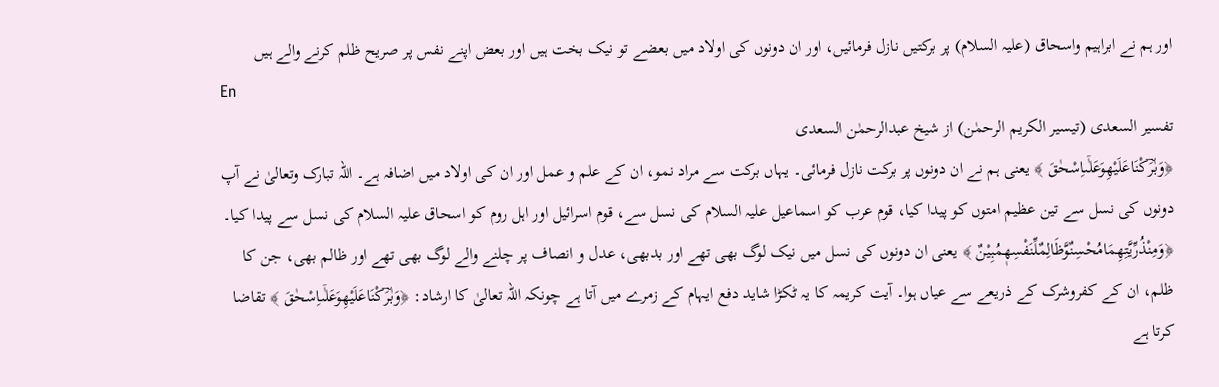اور ہم نے ابراہیم واسحاق (علیہ السلام) پر برکتیں نازل فرمائیں، اور ان دونوں کی اولاد میں بعضے تو نیک بخت ہیں اور بعض اپنے نفس پر صریح ظلم کرنے والے ہیں
En
تفسیر السعدی (تیسیر الکریم الرحمٰن) از شیخ عبدالرحمٰن السعدی
﴿وَبٰرَؔكْنَاعَلَیْهِوَعَلٰۤىاِسْحٰقَ ﴾ یعنی ہم نے ان دونوں پر برکت نازل فرمائی۔ یہاں برکت سے مراد نمو، ان کے علم و عمل اور ان کی اولاد میں اضافہ ہے۔ اللہ تبارک وتعالیٰ نے آپ دونوں کی نسل سے تین عظیم امتوں کو پیدا کیا، قوم عرب کو اسماعیل علیہ السلام کی نسل سے، قوم اسرائیل اور اہل روم کو اسحاق علیہ السلام کی نسل سے پیدا کیا۔ ﴿وَمِنْذُرِّیَّتِهِمَامُحْسِنٌوَّظَالِمٌلِّنَفْسِهٖمُبِیْنٌ ﴾ یعنی ان دونوں کی نسل میں نیک لوگ بھی تھے اور بدبھی، عدل و انصاف پر چلنے والے لوگ بھی تھے اور ظالم بھی، جن کا ظلم، ان کے کفروشرک کے ذریعے سے عیاں ہوا۔ آیت کریمہ کا یہ ٹکڑا شاید دفع ایہام کے زمرے میں آتا ہے چونکہ اللہ تعالیٰ کا ارشاد: ﴿وَبٰرَؔكْنَاعَلَیْهِوَعَلٰۤىاِسْحٰقَ ﴾ تقاضا کرتا ہے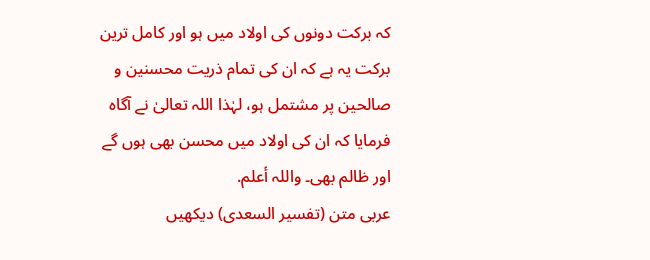کہ برکت دونوں کی اولاد میں ہو اور کامل ترین برکت یہ ہے کہ ان کی تمام ذریت محسنین و صالحین پر مشتمل ہو، لہٰذا اللہ تعالیٰ نے آگاہ فرمایا کہ ان کی اولاد میں محسن بھی ہوں گے اور ظالم بھی۔ واللہ أعلم.
عربی متن (تفسیر السعدی) دیکھیں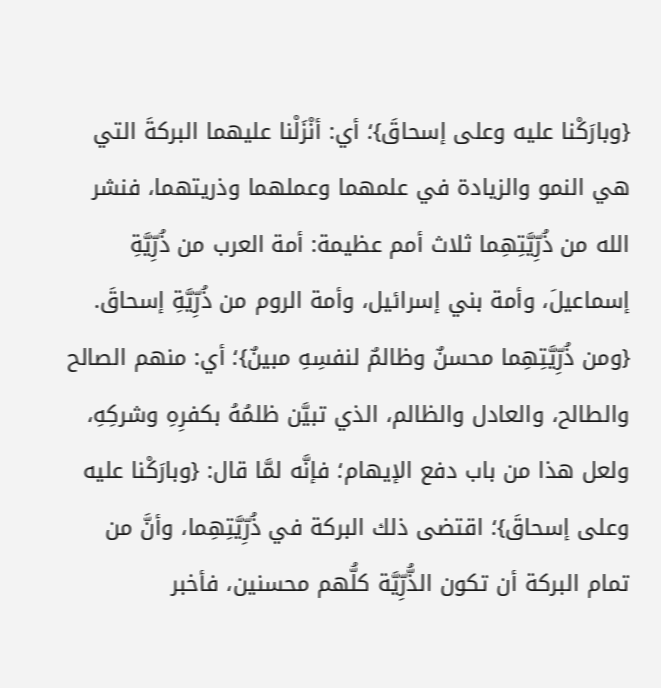{وبارَكْنا عليه وعلى إسحاقَ}؛ أي: أنْزَلْنا عليهما البركةَ التي هي النمو والزيادة في علمهما وعملهما وذريتهما، فنشر الله من ذُرِّيَّتِهِما ثلاث أمم عظيمة: أمة العرب من ذُرِّيَّةِ إسماعيلَ، وأمة بني إسرائيل، وأمة الروم من ذُرِّيَّةِ إسحاقَ. {ومن ذُرِّيَّتِهِما محسنٌ وظالمٌ لنفسِهِ مبينٌ}؛ أي: منهم الصالح والطالح، والعادل والظالم، الذي تبيَّن ظلمُهُ بكفرِهِ وشركِهِ، ولعل هذا من باب دفع الإيهام؛ فإنَّه لمَّا قال: {وبارَكْنا عليه وعلى إسحاقَ}؛ اقتضى ذلك البركة في ذُرِّيَّتِهِما، وأنَّ من تمام البركة أن تكون الذُّرِّيَّة كلُّهم محسنين، فأخبر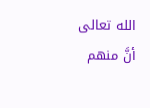الله تعالى أنَّ منهم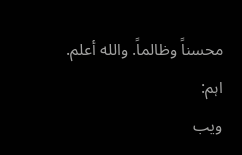محسناً وظالماً. والله أعلم.
اہم:
ویب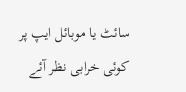سائٹ یا موبائل ایپ پر کوئی خرابی نظر آئے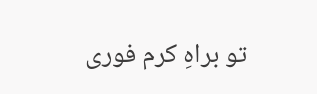تو براہِ کرم فوری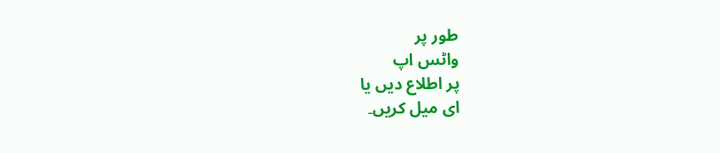طور پر
واٹس اپ
پر اطلاع دیں یا
ای میل کریں۔